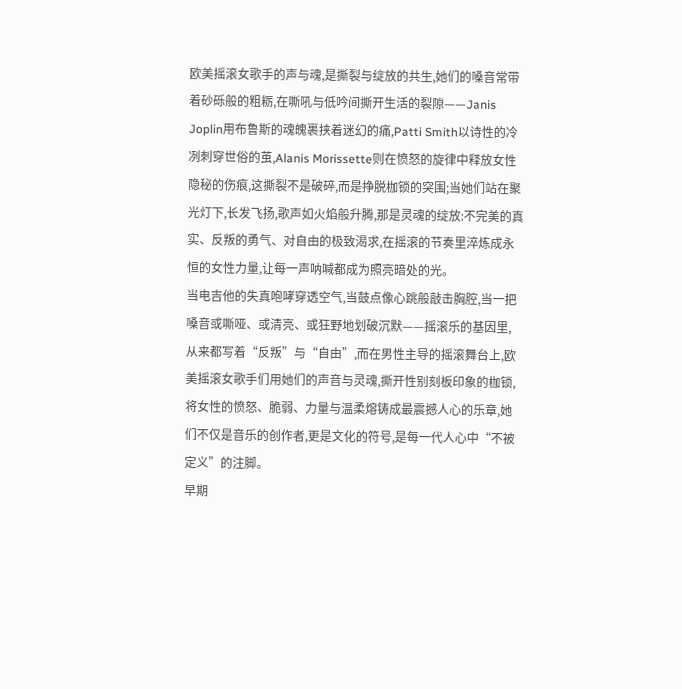欧美摇滚女歌手的声与魂,是撕裂与绽放的共生,她们的嗓音常带着砂砾般的粗粝,在嘶吼与低吟间撕开生活的裂隙——Janis Joplin用布鲁斯的魂魄裹挟着迷幻的痛,Patti Smith以诗性的冷冽刺穿世俗的茧,Alanis Morissette则在愤怒的旋律中释放女性隐秘的伤痕,这撕裂不是破碎,而是挣脱枷锁的突围;当她们站在聚光灯下,长发飞扬,歌声如火焰般升腾,那是灵魂的绽放:不完美的真实、反叛的勇气、对自由的极致渴求,在摇滚的节奏里淬炼成永恒的女性力量,让每一声呐喊都成为照亮暗处的光。
当电吉他的失真咆哮穿透空气,当鼓点像心跳般敲击胸腔,当一把嗓音或嘶哑、或清亮、或狂野地划破沉默——摇滚乐的基因里,从来都写着“反叛”与“自由”,而在男性主导的摇滚舞台上,欧美摇滚女歌手们用她们的声音与灵魂,撕开性别刻板印象的枷锁,将女性的愤怒、脆弱、力量与温柔熔铸成最震撼人心的乐章,她们不仅是音乐的创作者,更是文化的符号,是每一代人心中“不被定义”的注脚。
早期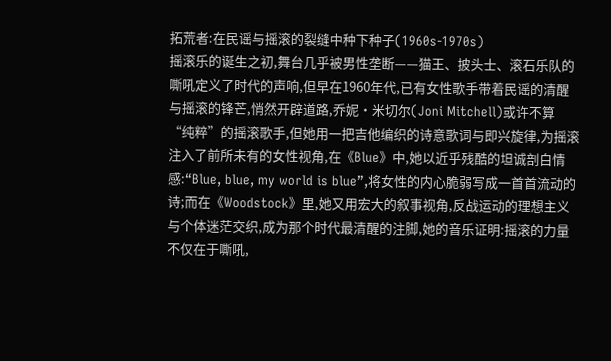拓荒者:在民谣与摇滚的裂缝中种下种子(1960s-1970s)
摇滚乐的诞生之初,舞台几乎被男性垄断——猫王、披头士、滚石乐队的嘶吼定义了时代的声响,但早在1960年代,已有女性歌手带着民谣的清醒与摇滚的锋芒,悄然开辟道路,乔妮·米切尔(Joni Mitchell)或许不算“纯粹”的摇滚歌手,但她用一把吉他编织的诗意歌词与即兴旋律,为摇滚注入了前所未有的女性视角,在《Blue》中,她以近乎残酷的坦诚剖白情感:“Blue, blue, my world is blue”,将女性的内心脆弱写成一首首流动的诗;而在《Woodstock》里,她又用宏大的叙事视角,反战运动的理想主义与个体迷茫交织,成为那个时代最清醒的注脚,她的音乐证明:摇滚的力量不仅在于嘶吼,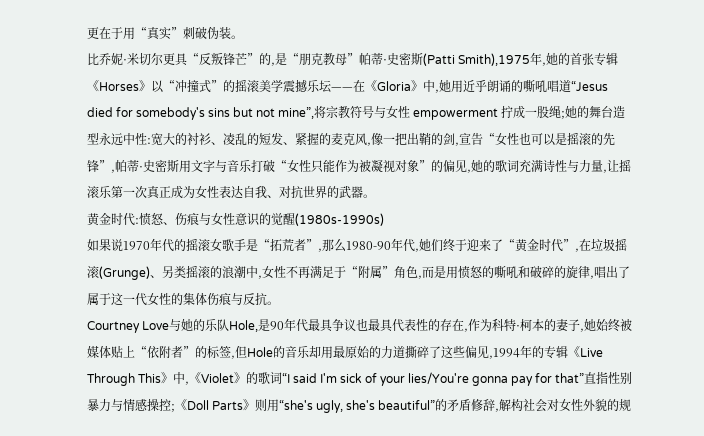更在于用“真实”刺破伪装。
比乔妮·米切尔更具“反叛锋芒”的,是“朋克教母”帕蒂·史密斯(Patti Smith),1975年,她的首张专辑《Horses》以“冲撞式”的摇滚美学震撼乐坛——在《Gloria》中,她用近乎朗诵的嘶吼唱道“Jesus died for somebody's sins but not mine”,将宗教符号与女性 empowerment 拧成一股绳;她的舞台造型永远中性:宽大的衬衫、凌乱的短发、紧握的麦克风,像一把出鞘的剑,宣告“女性也可以是摇滚的先锋”,帕蒂·史密斯用文字与音乐打破“女性只能作为被凝视对象”的偏见,她的歌词充满诗性与力量,让摇滚乐第一次真正成为女性表达自我、对抗世界的武器。
黄金时代:愤怒、伤痕与女性意识的觉醒(1980s-1990s)
如果说1970年代的摇滚女歌手是“拓荒者”,那么1980-90年代,她们终于迎来了“黄金时代”,在垃圾摇滚(Grunge)、另类摇滚的浪潮中,女性不再满足于“附属”角色,而是用愤怒的嘶吼和破碎的旋律,唱出了属于这一代女性的集体伤痕与反抗。
Courtney Love与她的乐队Hole,是90年代最具争议也最具代表性的存在,作为科特·柯本的妻子,她始终被媒体贴上“依附者”的标签,但Hole的音乐却用最原始的力道撕碎了这些偏见,1994年的专辑《Live Through This》中,《Violet》的歌词“I said I'm sick of your lies/You're gonna pay for that”直指性别暴力与情感操控;《Doll Parts》则用“she's ugly, she's beautiful”的矛盾修辞,解构社会对女性外貌的规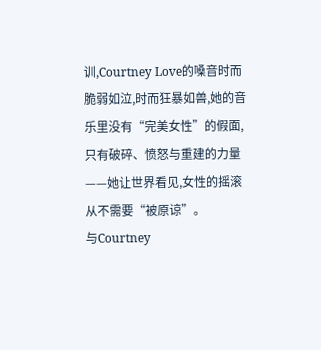训,Courtney Love的嗓音时而脆弱如泣,时而狂暴如兽,她的音乐里没有“完美女性”的假面,只有破碎、愤怒与重建的力量——她让世界看见,女性的摇滚从不需要“被原谅”。
与Courtney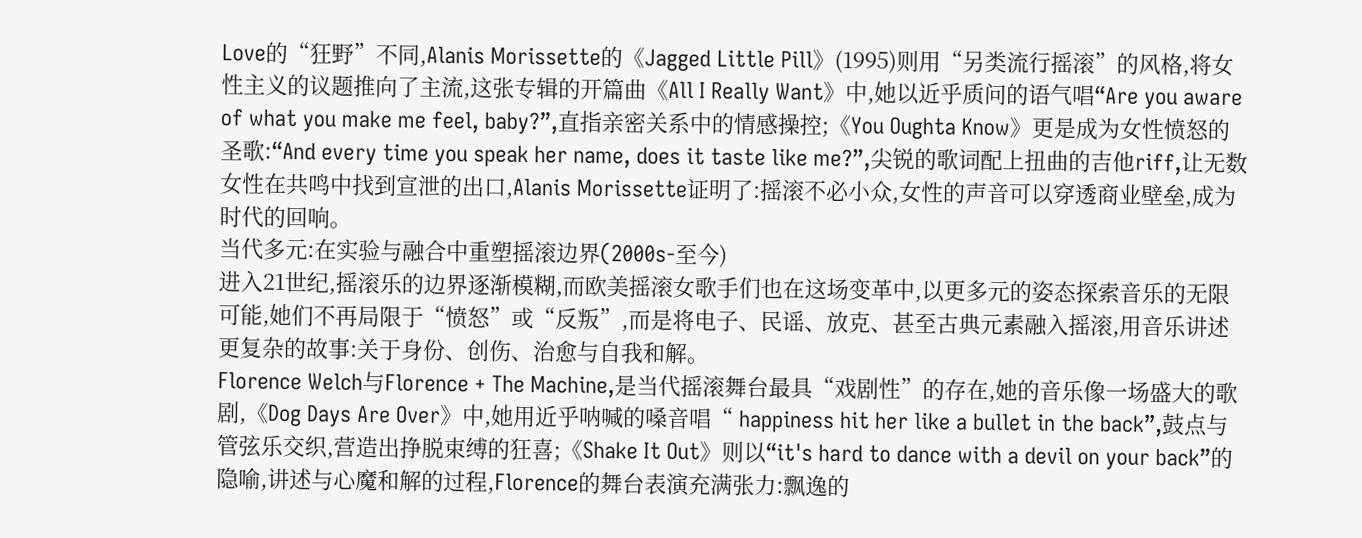Love的“狂野”不同,Alanis Morissette的《Jagged Little Pill》(1995)则用“另类流行摇滚”的风格,将女性主义的议题推向了主流,这张专辑的开篇曲《All I Really Want》中,她以近乎质问的语气唱“Are you aware of what you make me feel, baby?”,直指亲密关系中的情感操控;《You Oughta Know》更是成为女性愤怒的圣歌:“And every time you speak her name, does it taste like me?”,尖锐的歌词配上扭曲的吉他riff,让无数女性在共鸣中找到宣泄的出口,Alanis Morissette证明了:摇滚不必小众,女性的声音可以穿透商业壁垒,成为时代的回响。
当代多元:在实验与融合中重塑摇滚边界(2000s-至今)
进入21世纪,摇滚乐的边界逐渐模糊,而欧美摇滚女歌手们也在这场变革中,以更多元的姿态探索音乐的无限可能,她们不再局限于“愤怒”或“反叛”,而是将电子、民谣、放克、甚至古典元素融入摇滚,用音乐讲述更复杂的故事:关于身份、创伤、治愈与自我和解。
Florence Welch与Florence + The Machine,是当代摇滚舞台最具“戏剧性”的存在,她的音乐像一场盛大的歌剧,《Dog Days Are Over》中,她用近乎呐喊的嗓音唱“ happiness hit her like a bullet in the back”,鼓点与管弦乐交织,营造出挣脱束缚的狂喜;《Shake It Out》则以“it's hard to dance with a devil on your back”的隐喻,讲述与心魔和解的过程,Florence的舞台表演充满张力:飘逸的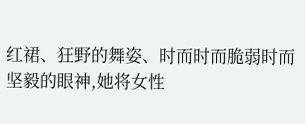红裙、狂野的舞姿、时而时而脆弱时而坚毅的眼神,她将女性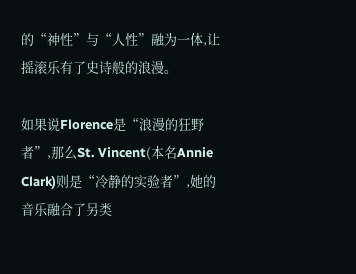的“神性”与“人性”融为一体,让摇滚乐有了史诗般的浪漫。

如果说Florence是“浪漫的狂野者”,那么St. Vincent(本名Annie Clark)则是“冷静的实验者”,她的音乐融合了另类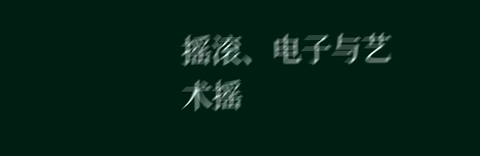摇滚、电子与艺术摇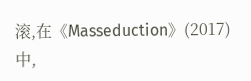滚,在《Masseduction》(2017)中,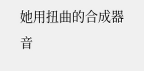她用扭曲的合成器音